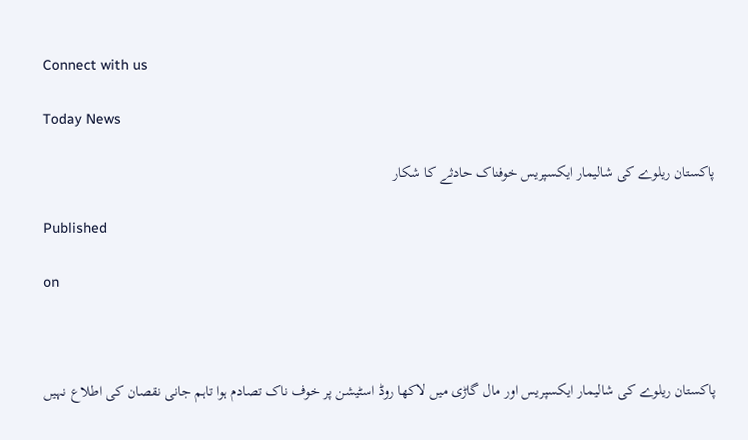Connect with us

Today News

پاکستان ریلوے کی شالیمار ایکسپریس خوفناک حادثے کا شکار

Published

on



پاکستان ریلوے کی شالیمار ایکسپریس اور مال گاڑی میں لاکھا روڈ اسٹیشن پر خوف ناک تصادم ہوا تاہم جانی نقصان کی اطلاع نہیں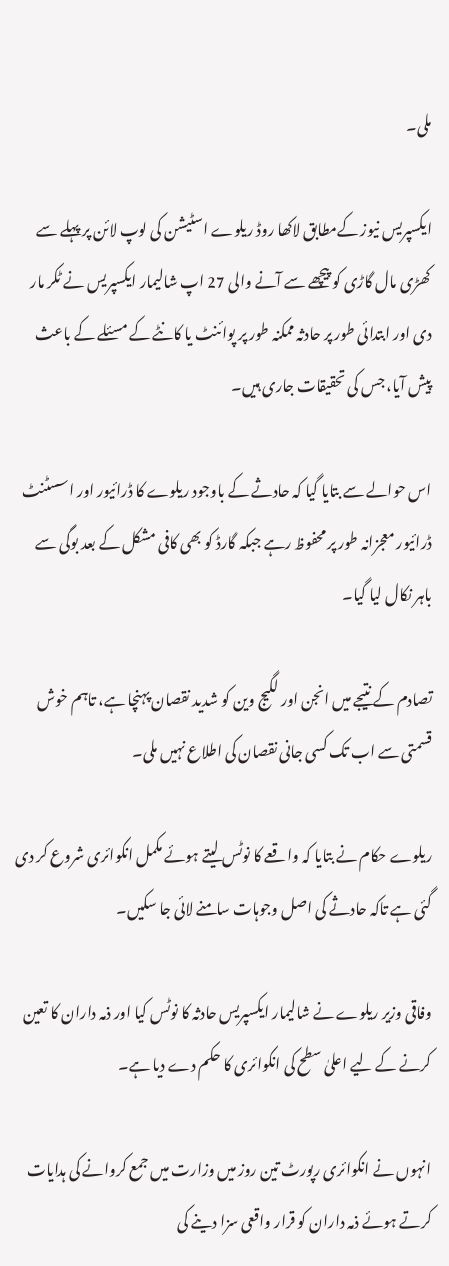ملی۔

ایکسپریس نیوز کےمطابق لاکھا روڈ ریلوے اسٹیشن کی لوپ لائن پر پہلے سے کھڑی مال گاڑی کو پیچھے سے آنے والی 27 اپ شالیمار ایکسپریس نے ٹکر مار دی اور ابتدائی طور پر حادثہ ممکنہ طور پر پوائنٹ یا کانٹے کے مسئلے کے باعث پیش آیا، جس کی تحقیقات جاری ہیں۔

اس حوالے سے بتایا گیا کہ حادثے کے باوجود ریلوے کا ڈرائیور اور اسسٹنٹ ڈرائیور معجزانہ طور پر محفوظ رہے جبکہ گارڈ کو بھی کافی مشکل کے بعد بوگی سے باہر نکال لیا گیا۔

تصادم کے نتیجے میں انجن اور لگیج وین کو شدید نقصان پہنچا ہے، تاہم خوش قسمتی سے اب تک کسی جانی نقصان کی اطلاع نہیں ملی۔

ریلوے حکام نے بتایا کہ واقعے کا نوٹس لیتے ہوئے مکمل انکوائری شروع کر دی گئی ہے تاکہ حادثے کی اصل وجوہات سامنے لائی جا سکیں۔

وفاقی وزیر ریلوے نے شالیمار ایکسپریس حادثہ کا نوٹس کیا اور ذمہ داران کا تعین کرنے کے لیے اعلیٰ سطح کی انکوائری کا حکم دے دیا ہے۔

انہوں نے انکوائری رپورٹ تین روز میں وزارت میں جمع کروانے کی ہدایات کرتے ہوئے ذمہ داران کو قرار واقعی سزا دینے کی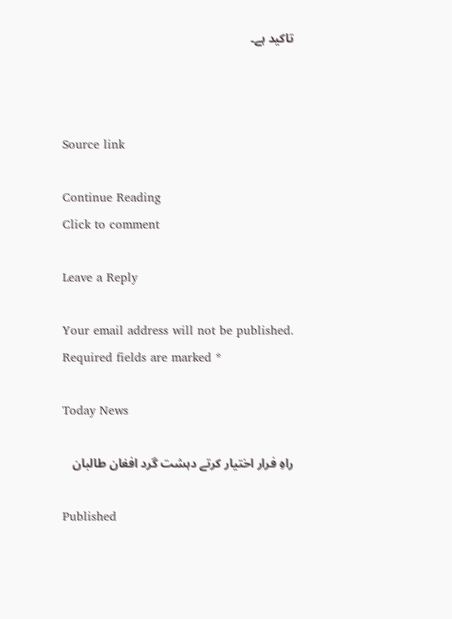تاکید ہے۔



Source link

Continue Reading
Click to comment

Leave a Reply

Your email address will not be published. Required fields are marked *

Today News

راہِ فرار اختیار کرتے دہشت گرد افغان طالبان

Published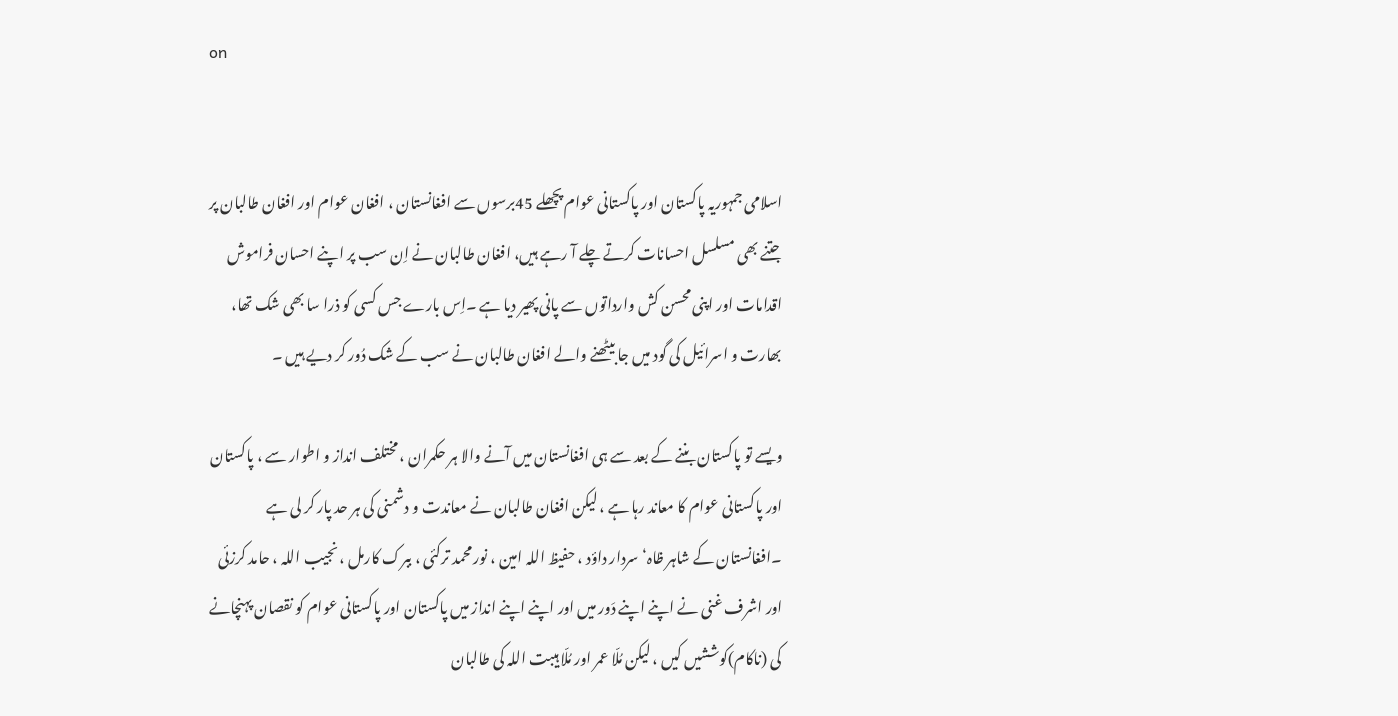on


اسلامی جمہوریہ پاکستان اور پاکستانی عوام پچھلے 45برسوں سے افغانستان ، افغان عوام اور افغان طالبان پر جتنے بھی مسلسل احسانات کرتے چلے آ رہے ہیں، افغان طالبان نے اِن سب پر اپنے احسان فراموش اقدامات اور اپنی محسن کش وارداتوں سے پانی پھیر دیا ہے ۔اِس بارے جس کسی کو ذرا سا بھی شک تھا، بھارت و اسرائیل کی گود میں جا بیٹھنے والے افغان طالبان نے سب کے شک دُور کر دیے ہیں ۔

ویسے تو پاکستان بننے کے بعد سے ہی افغانستان میں آنے والا ہر حکمران ، مختلف انداز و اطوار سے ، پاکستان اور پاکستانی عوام کا معاند رہا ہے ، لیکن افغان طالبان نے معاندت و دشمنی کی ہر حد پار کر لی ہے ۔افغانستان کے شاہر ظاہ‘ سردار داؤد ، حفیظ اللہ امین ، نور محمد ترکئی ، ببرک کارمل ، نجیب اللہ ، حامد کرزئی اور اشرف غنی نے اپنے اپنے دَور میں اور اپنے اپنے انداز میں پاکستان اور پاکستانی عوام کو نقصان پہنچانے کی (ناکام)کوششیں کیں ، لیکن مُلّا عمر اور مُلّا ہیبت اللہ کی طالبان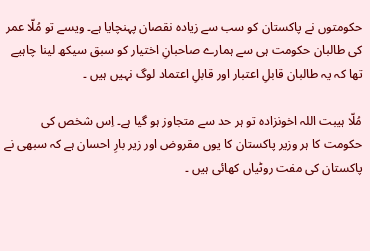حکومتوں نے پاکستان کو سب سے زیادہ نقصان پہنچایا ہے۔ ویسے تو مُلّا عمر کی طالبان حکومت ہی سے ہمارے صاحبانِ اختیار کو سبق سیکھ لینا چاہیے تھا کہ یہ طالبان قابلِ اعتبار اور قابلِ اعتماد لوگ نہیں ہیں ۔

مُلّا ہیبت اللہ اخونزادہ تو ہر حد سے متجاوز ہو گیا ہے۔ اِس شخص کی حکومت کا ہر وزیر پاکستان کا یوں مقروض اور زیر بارِ احسان ہے کہ سبھی نے پاکستان کی مفت روٹیاں کھائی ہیں ۔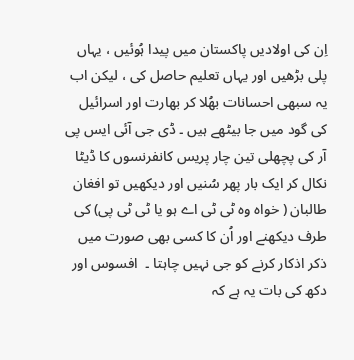اِن کی اولادیں پاکستان میں پیدا ہُوئیں ، یہاں پلی بڑھیں اور یہاں تعلیم حاصل کی ، لیکن اب یہ سبھی احسانات بھُلا کر بھارت اور اسرائیل کی گود میں جا بیٹھے ہیں ۔ ڈی جی آئی ایس پی آر کی پچھلی تین چار پریس کانفرنسوں کا ڈیٹا نکال کر ایک بار پھر سُنیں اور دیکھیں تو افغان طالبان ( خواہ وہ ٹی ٹی اے ہو یا ٹی ٹی پی) کی طرف دیکھنے اور اُن کا کسی بھی صورت میں ذکر اذکار کرنے کو جی نہیں چاہتا ۔  افسوس اور دکھ کی بات یہ ہے کہ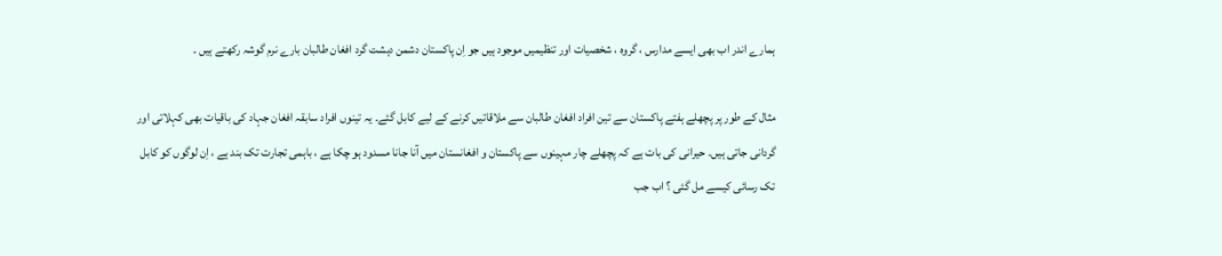ہمارے اندر اب بھی ایسے مدارس ، گروہ ، شخصیات اور تنظیمیں موجود ہیں جو اِن پاکستان دشمن دہشت گرد افغان طالبان بارے نرم گوشہ رکھتے ہیں ۔

مثال کے طور پر پچھلے ہفتے پاکستان سے تین افراد افغان طالبان سے ملاقاتیں کرنے کے لیے کابل گئے۔ یہ تینوں افراد سابقہ افغان جہاد کی باقیات بھی کہلاتی اور گردانی جاتی ہیں۔ حیرانی کی بات ہے کہ پچھلے چار مہینوں سے پاکستان و افغانستان میں آنا جانا مسدود ہو چکا ہے ، باہمی تجارت تک بند ہے ، اِن لوگوں کو کابل تک رسائی کیسے مل گئی ؟ اب جب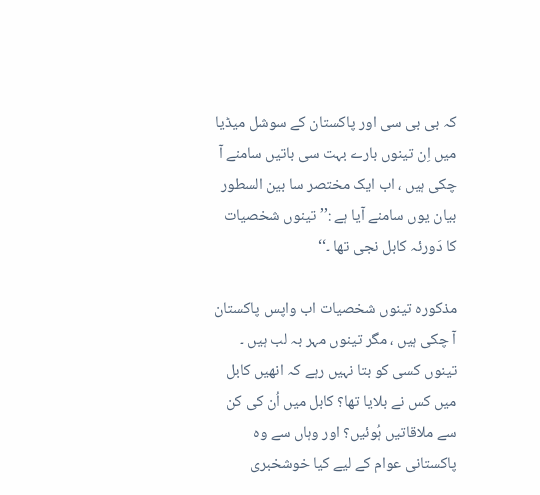کہ بی بی سی اور پاکستان کے سوشل میڈیا میں اِن تینوں بارے بہت سی باتیں سامنے آ چکی ہیں ، اب ایک مختصر سا بین السطور بیان یوں سامنے آیا ہے :’’ تینوں شخصیات کا دَورئہ کابل نجی تھا ۔‘‘

مذکورہ تینوں شخصیات اب واپس پاکستان آ چکی ہیں ، مگر تینوں مہر بہ لب ہیں ۔ تینوں کسی کو بتا نہیں رہے کہ انھیں کابل میں کس نے بلایا تھا؟ کابل میں اُن کی کن سے ملاقاتیں ہُوئیں؟ اور وہاں سے وہ پاکستانی عوام کے لیے کیا خوشخبری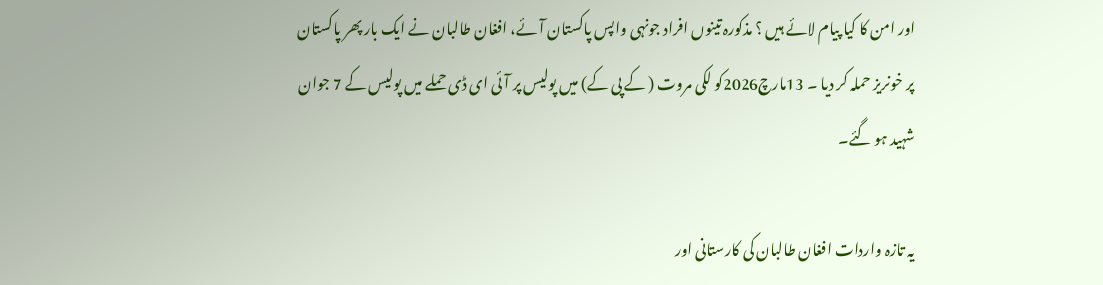اور امن کا کیا پیام لائے ہیں ؟ مذکورہ تینوں افراد جونہی واپس پاکستان آئے، افغان طالبان نے ایک بار پھر پاکستان پر خونریز حملہ کر دیا ۔ 13مارچ2026کو لکی مروت ( کے پی کے) میں پولیس پر آئی ای ڈی حملے میں پولیس کے 7 جوان شہید ہو گئے۔

یہ تازہ واردات افغان طالبان کی کارستانی اور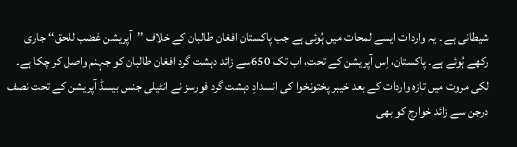شیطانی ہے ۔ یہ واردات ایسے لمحات میں ہُوئی ہے جب پاکستان افغان طالبان کے خلاف ’’آپریشن غضب للحق‘‘ جاری رکھے ہُوئے ہے۔ پاکستان، اِس آپریشن کے تحت، اب تک 650سے زائد دہشت گرد افغان طالبان کو جہنم واصل کر چکا ہے۔ لکی مروت میں تازہ واردات کے بعد خیبر پختونخوا کی انسدادِ دہشت گرد فورسز نے انٹیلی جنس بیسڈ آپریشن کے تحت نصف درجن سے زائد خوارج کو بھی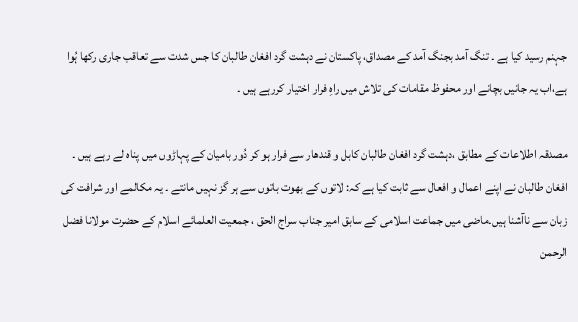جہنم رسید کیا ہے ۔ تنگ آمد بجنگ آمد کے مصداق، پاکستان نے دہشت گرد افغان طالبان کا جس شدت سے تعاقب جاری رکھا ہُوا ہے،اب یہ جانیں بچانے اور محفوظ مقامات کی تلاش میں راہِ فرار اختیار کررہے ہیں ۔

مصدقہ اطلاعات کے مطابق ،دہشت گرد افغان طالبان کابل و قندھار سے فرار ہو کر دُور بامیان کے پہاڑوں میں پناہ لے رہے ہیں ۔ افغان طالبان نے اپنے اعمال و افعال سے ثابت کیا ہے کہ: لاتوں کے بھوت باتوں سے ہر گز نہیں مانتے ۔ یہ مکالمے اور شرافت کی زبان سے ناآشنا ہیں۔ماضی میں جماعت اسلامی کے سابق امیر جناب سراج الحق ، جمعیت العلمائے اسلام کے حضرت مولانا فضل الرحمن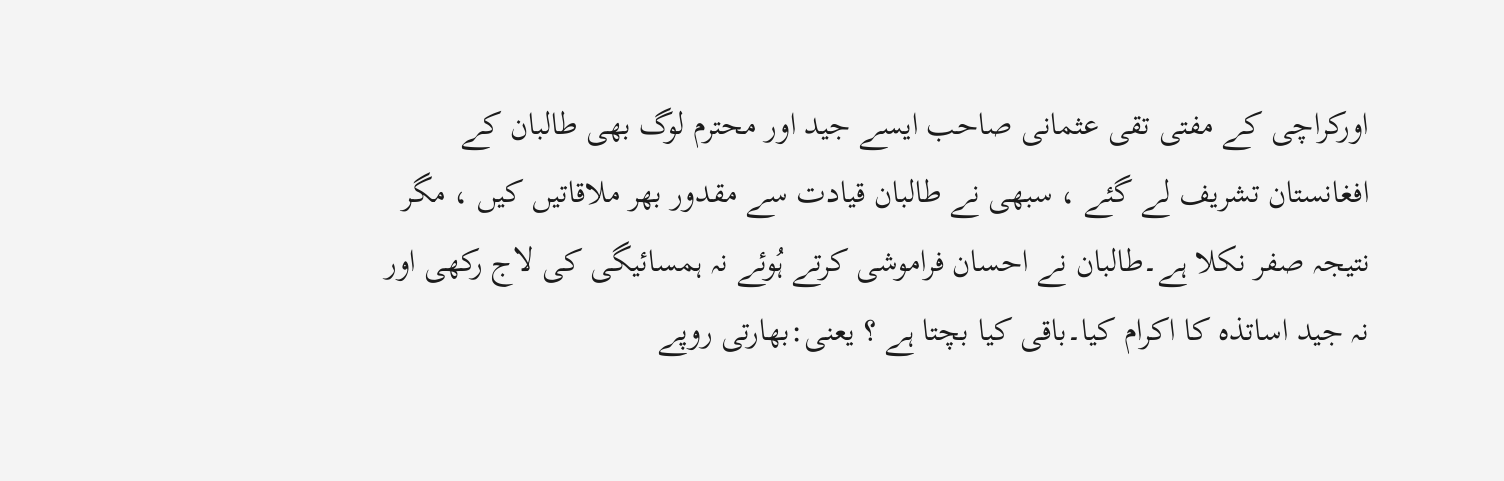اورکراچی کے مفتی تقی عثمانی صاحب ایسے جید اور محترم لوگ بھی طالبان کے افغانستان تشریف لے گئے ، سبھی نے طالبان قیادت سے مقدور بھر ملاقاتیں کیں ، مگر نتیجہ صفر نکلا ہے۔طالبان نے احسان فراموشی کرتے ہُوئے نہ ہمسائیگی کی لاج رکھی اور نہ جید اساتذہ کا اکرام کیا۔باقی کیا بچتا ہے ؟ یعنی:بھارتی روپے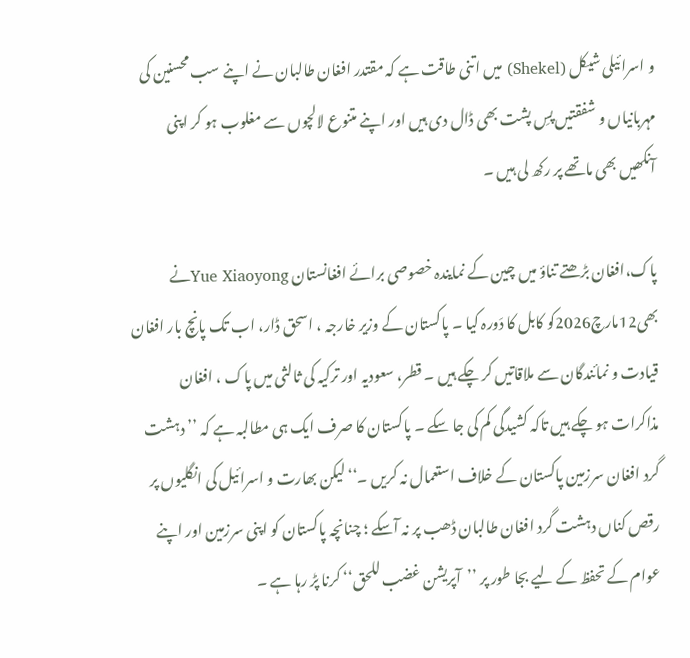و اسرائیلی شیکل (Shekel) میں اتنی طاقت ہے کہ مقتدر افغان طالبان نے اپنے سب محسنین کی مہربانیاں و شفقتیں پسِ پشت بھی ڈال دی ہیں اور اپنے متنوع لالچوں سے مغلوب ہو کر اپنی آنکھیں بھی ماتھے پر رکھ لی ہیں ۔

پاک،افغان بڑھتے تناؤ میں چین کے نمایندہ خصوصی برائے افغانستان Yue Xiaoyongنے بھی12مارچ2026کو کابل کا دَورہ کیا ۔ پاکستان کے وزیر خارجہ ، اسحق ڈار، اب تک پانچ بار افغان قیادت و نمائندگان سے ملاقاتیں کر چکے ہیں ۔ قطر، سعودیہ اور ترکیہ کی ثالثی میں پاک ، افغان مذاکرات ہو چکے ہیں تاکہ کشیدگی کم کی جا سکے ۔ پاکستان کا صرف ایک ہی مطالبہ ہے کہ ’’ دہشت گرد افغان سرزمین پاکستان کے خلاف استعمال نہ کریں ۔‘‘لیکن بھارت و اسرائیل کی انگلیوں پر رقص کناں دہشت گرد افغان طالبان ڈھب پر نہ آسکے ؛ چنانچہ پاکستان کو اپنی سرزمین اور اپنے عوام کے تحفظ کے لیے بجا طور پر ’’آپریشن غضب للحق‘‘ کرنا پڑ رہا ہے ۔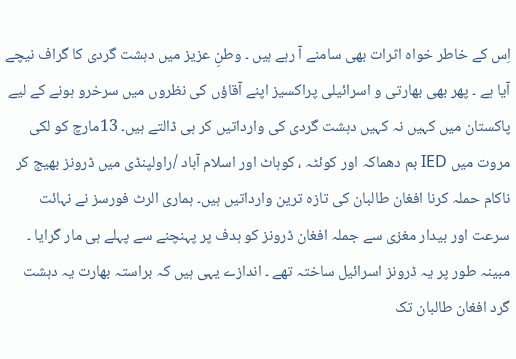اِس کے خاطر خواہ اثرات بھی سامنے آ رہے ہیں ۔ وطنِ عزیز میں دہشت گردی کا گراف نیچے آیا ہے ۔ پھر بھی بھارتی و اسرائیلی پراکسیز اپنے آقاؤں کی نظروں میں سرخرو ہونے کے لیے پاکستان میں کہیں نہ کہیں دہشت گردی کی وارداتیں کر ہی ڈالتے ہیں۔ 13مارچ کو لکی مروت میں IED بم دھماکہ اور کوئٹہ ، کوہاٹ اور اسلام آباد /راولپنڈی میں ڈرونز بھیج کر ناکام حملہ کرنا افغان طالبان کی تازہ ترین وارداتیں ہیں۔ ہماری الرٹ فورسز نے نہائت سرعت اور بیدار مغزی سے جملہ افغان ڈرونز کو ہدف پر پہنچنے سے پہلے ہی مار گرایا ۔ مبینہ طور پر یہ ڈرونز اسرائیل ساختہ تھے ۔ اندازے یہی ہیں کہ براستہ بھارت یہ دہشت گرد افغان طالبان تک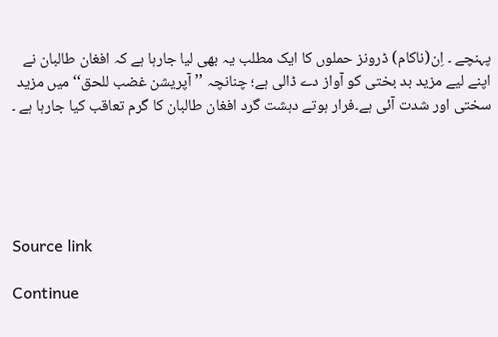پہنچے ۔ اِن(ناکام) ڈرونز حملوں کا ایک مطلب یہ بھی لیا جارہا ہے کہ افغان طالبان نے اپنے لیے مزید بد بختی کو آواز دے ڈالی ہے؛ چنانچہ ’’ آپریشن غضب للحق‘‘ میں مزید سختی اور شدت آئی ہے۔فرار ہوتے دہشت گرد افغان طالبان کا گرم تعاقب کیا جارہا ہے ۔





Source link

Continue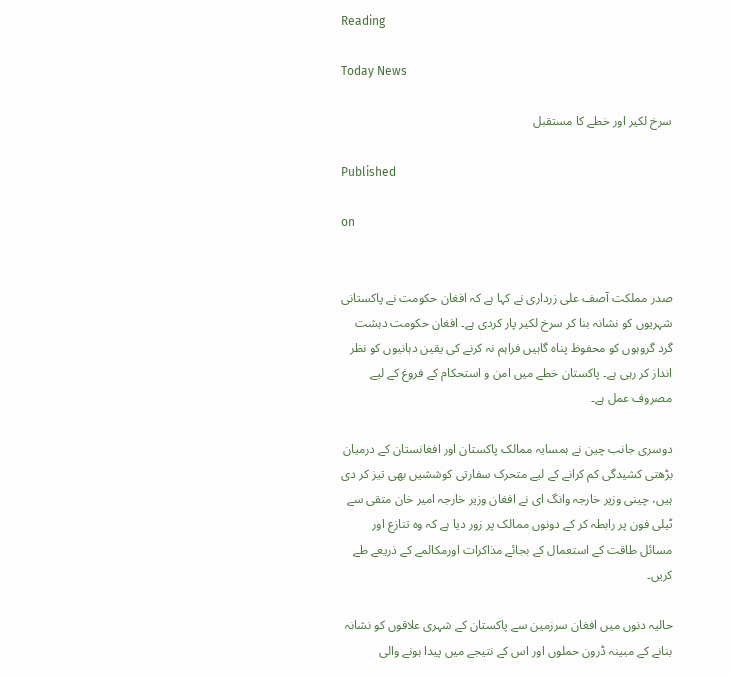Reading

Today News

سرخ لکیر اور خطے کا مستقبل

Published

on


صدر مملکت آصف علی زرداری نے کہا ہے کہ افغان حکومت نے پاکستانی شہریوں کو نشانہ بنا کر سرخ لکیر پار کردی ہے۔ افغان حکومت دہشت گرد گروہوں کو محفوظ پناہ گاہیں فراہم نہ کرنے کی یقین دہانیوں کو نظر انداز کر رہی ہے۔ پاکستان خطے میں امن و استحکام کے فروغ کے لیے مصروف عمل ہے۔

دوسری جانب چین نے ہمسایہ ممالک پاکستان اور افغانستان کے درمیان بڑھتی کشیدگی کم کرانے کے لیے متحرک سفارتی کوششیں بھی تیز کر دی ہیں، چینی وزیر خارجہ وانگ ای نے افغان وزیر خارجہ امیر خان متقی سے ٹیلی فون پر رابطہ کر کے دونوں ممالک پر زور دیا ہے کہ وہ تنازع اور مسائل طاقت کے استعمال کے بجائے مذاکرات اورمکالمے کے ذریعے طے کریں۔

حالیہ دنوں میں افغان سرزمین سے پاکستان کے شہری علاقوں کو نشانہ بنانے کے مبینہ ڈرون حملوں اور اس کے نتیجے میں پیدا ہونے والی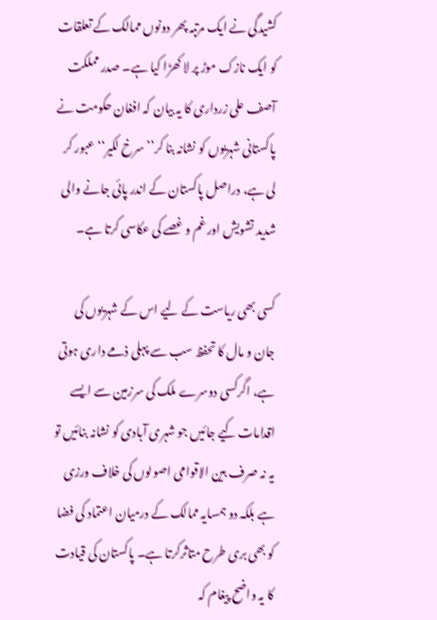کشیدگی نے ایک مرتبہ پھر دونوں ممالک کے تعلقات کو ایک نازک موڑ پر لا کھڑا کیا ہے۔ صدر مملکت آصف علی زرداری کا یہ بیان کہ افغان حکومت نے پاکستانی شہریوں کو نشانہ بنا کر’’ سرخ لکیر‘‘ عبور کر لی ہے، دراصل پاکستان کے اندر پائی جانے والی شدید تشویش اور غم و غصے کی عکاسی کرتا ہے۔

کسی بھی ریاست کے لیے اس کے شہریوں کی جان و مال کا تحفظ سب سے پہلی ذمے داری ہوتی ہے، اگرکسی دوسرے ملک کی سرزمین سے ایسے اقدامات کیے جائیں جو شہری آبادی کو نشانہ بنائیں تو یہ نہ صرف بین الاقوامی اصولوں کی خلاف ورزی ہے بلکہ دو ہمسایہ ممالک کے درمیان اعتماد کی فضا کو بھی بری طرح متاثرکرتا ہے۔ پاکستان کی قیادت کا یہ واضح پیغام کہ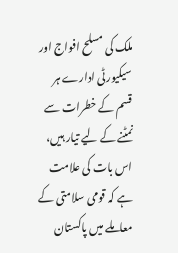ملک کی مسلح افواج اور سیکیورٹی ادارے ہر قسم کے خطرات سے نمٹنے کے لیے تیار ہیں، اس بات کی علامت ہے کہ قومی سلامتی کے معاملے میں پاکستان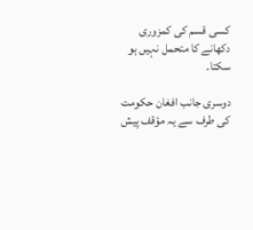کسی قسم کی کمزوری دکھانے کا متحمل نہیں ہو سکتا۔

دوسری جانب افغان حکومت کی طرف سے یہ مؤقف پیش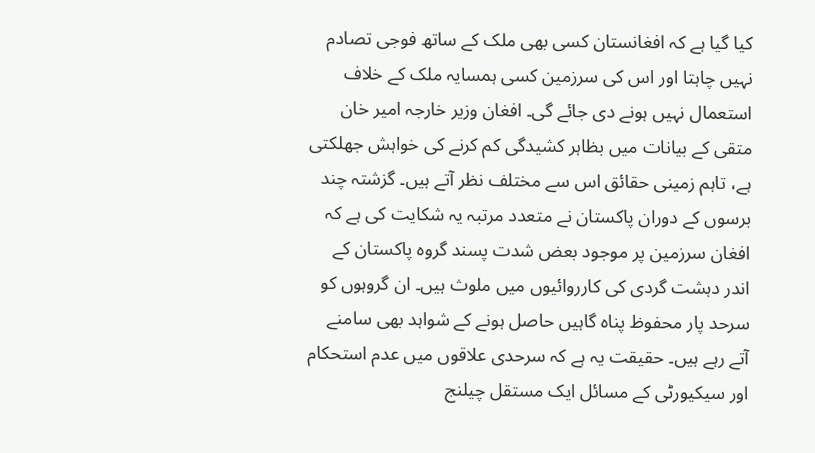کیا گیا ہے کہ افغانستان کسی بھی ملک کے ساتھ فوجی تصادم نہیں چاہتا اور اس کی سرزمین کسی ہمسایہ ملک کے خلاف استعمال نہیں ہونے دی جائے گی۔ افغان وزیر خارجہ امیر خان متقی کے بیانات میں بظاہر کشیدگی کم کرنے کی خواہش جھلکتی ہے، تاہم زمینی حقائق اس سے مختلف نظر آتے ہیں۔ گزشتہ چند برسوں کے دوران پاکستان نے متعدد مرتبہ یہ شکایت کی ہے کہ افغان سرزمین پر موجود بعض شدت پسند گروہ پاکستان کے اندر دہشت گردی کی کارروائیوں میں ملوث ہیں۔ ان گروہوں کو سرحد پار محفوظ پناہ گاہیں حاصل ہونے کے شواہد بھی سامنے آتے رہے ہیں۔ حقیقت یہ ہے کہ سرحدی علاقوں میں عدم استحکام اور سیکیورٹی کے مسائل ایک مستقل چیلنج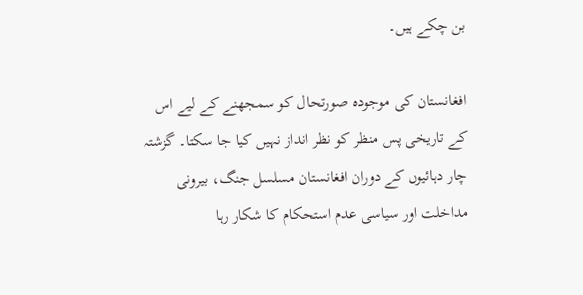بن چکے ہیں۔

افغانستان کی موجودہ صورتحال کو سمجھنے کے لیے اس کے تاریخی پس منظر کو نظر انداز نہیں کیا جا سکتا۔ گزشتہ چار دہائیوں کے دوران افغانستان مسلسل جنگ، بیرونی مداخلت اور سیاسی عدم استحکام کا شکار رہا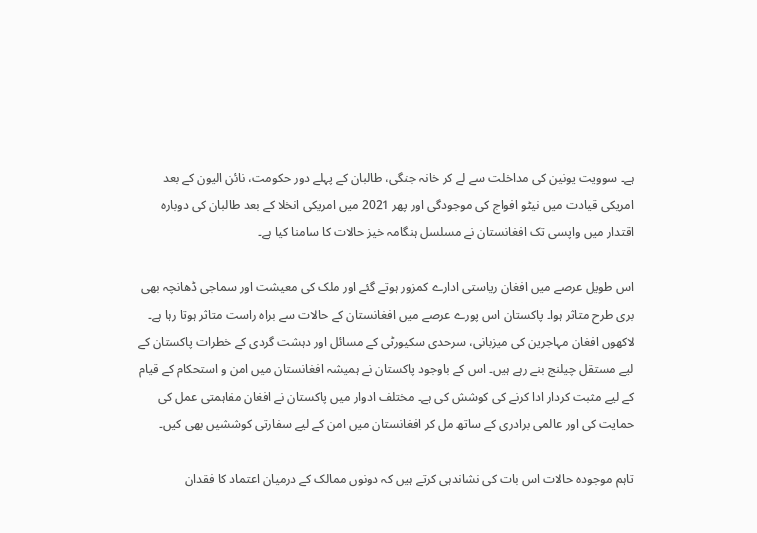ہے۔ سوویت یونین کی مداخلت سے لے کر خانہ جنگی، طالبان کے پہلے دور حکومت، نائن الیون کے بعد امریکی قیادت میں نیٹو افواج کی موجودگی اور پھر 2021 میں امریکی انخلا کے بعد طالبان کی دوبارہ اقتدار میں واپسی تک افغانستان نے مسلسل ہنگامہ خیز حالات کا سامنا کیا ہے۔

اس طویل عرصے میں افغان ریاستی ادارے کمزور ہوتے گئے اور ملک کی معیشت اور سماجی ڈھانچہ بھی بری طرح متاثر ہوا۔ پاکستان اس پورے عرصے میں افغانستان کے حالات سے براہ راست متاثر ہوتا رہا ہے۔ لاکھوں افغان مہاجرین کی میزبانی، سرحدی سکیورٹی کے مسائل اور دہشت گردی کے خطرات پاکستان کے لیے مستقل چیلنج بنے رہے ہیں۔ اس کے باوجود پاکستان نے ہمیشہ افغانستان میں امن و استحکام کے قیام کے لیے مثبت کردار ادا کرنے کی کوشش کی ہے۔ مختلف ادوار میں پاکستان نے افغان مفاہمتی عمل کی حمایت کی اور عالمی برادری کے ساتھ مل کر افغانستان میں امن کے لیے سفارتی کوششیں بھی کیں۔

تاہم موجودہ حالات اس بات کی نشاندہی کرتے ہیں کہ دونوں ممالک کے درمیان اعتماد کا فقدان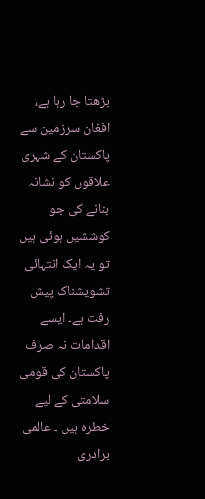بڑھتا جا رہا ہے، افغان سرزمین سے پاکستان کے شہری علاقوں کو نشانہ بنانے کی جو کوششیں ہوئی ہیں تو یہ ایک انتہائی تشویشناک پیش رفت ہے۔ ایسے اقدامات نہ صرف پاکستان کی قومی سلامتی کے لیے خطرہ ہیں ۔ عالمی برادری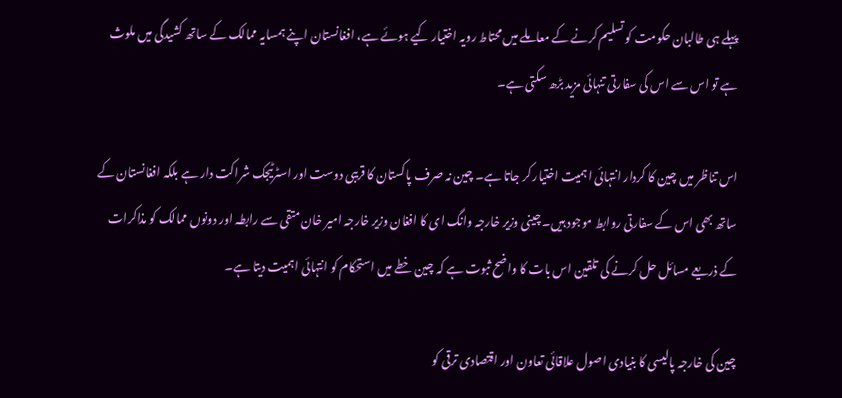پہلے ہی طالبان حکومت کو تسلیم کرنے کے معاملے میں محتاط رویہ اختیار کیے ہوئے ہے، افغانستان اپنے ہمسایہ ممالک کے ساتھ کشیدگی میں ملوث ہے تو اس سے اس کی سفارتی تنہائی مزید بڑھ سکتی ہے۔

اس تناظر میں چین کا کردار انتہائی اہمیت اختیار کر جاتا ہے۔ چین نہ صرف پاکستان کا قریبی دوست اور اسٹرٹیجک شراکت دار ہے بلکہ افغانستان کے ساتھ بھی اس کے سفارتی روابط موجود ہیں۔ چینی وزیر خارجہ وانگ ای کا افغان وزیر خارجہ امیر خان متقی سے رابطہ اور دونوں ممالک کو مذاکرات کے ذریعے مسائل حل کرنے کی تلقین اس بات کا واضح ثبوت ہے کہ چین خطے میں استحکام کو انتہائی اہمیت دیتا ہے۔

چین کی خارجہ پالیسی کا بنیادی اصول علاقائی تعاون اور اقتصادی ترقی کو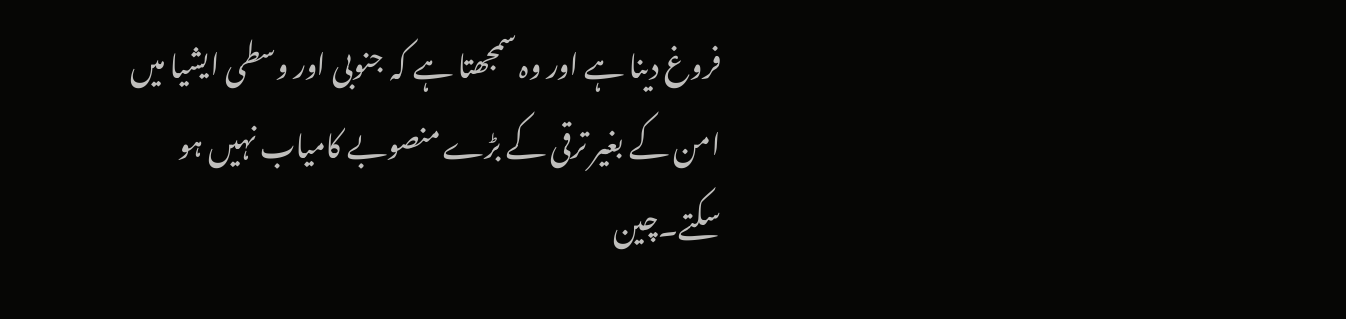فروغ دینا ہے اور وہ سمجھتا ہے کہ جنوبی اور وسطی ایشیا میں امن کے بغیر ترقی کے بڑے منصوبے کامیاب نہیں ہو سکتے۔چین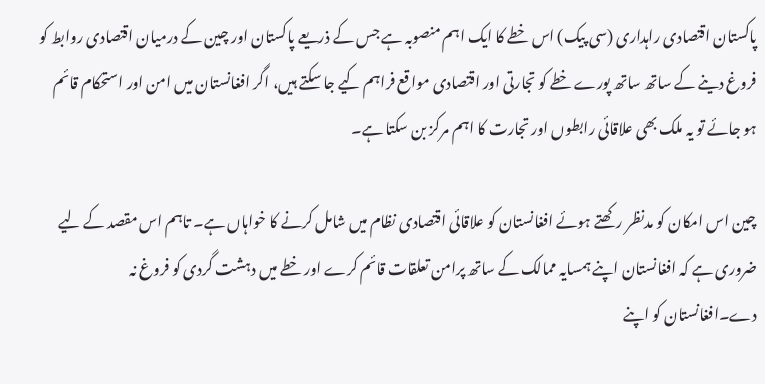پاکستان اقتصادی راہداری (سی پیک) اس خطے کا ایک اہم منصوبہ ہے جس کے ذریعے پاکستان اور چین کے درمیان اقتصادی روابط کو فروغ دینے کے ساتھ ساتھ پورے خطے کو تجارتی اور اقتصادی مواقع فراہم کیے جا سکتے ہیں، اگر افغانستان میں امن اور استحکام قائم ہو جائے تو یہ ملک بھی علاقائی رابطوں اور تجارت کا اہم مرکز بن سکتا ہے۔

چین اس امکان کو مدنظر رکھتے ہوئے افغانستان کو علاقائی اقتصادی نظام میں شامل کرنے کا خواہاں ہے۔ تاہم اس مقصد کے لیے ضروری ہے کہ افغانستان اپنے ہمسایہ ممالک کے ساتھ پرامن تعلقات قائم کرے اور خطے میں دہشت گردی کو فروغ نہ دے۔افغانستان کو اپنے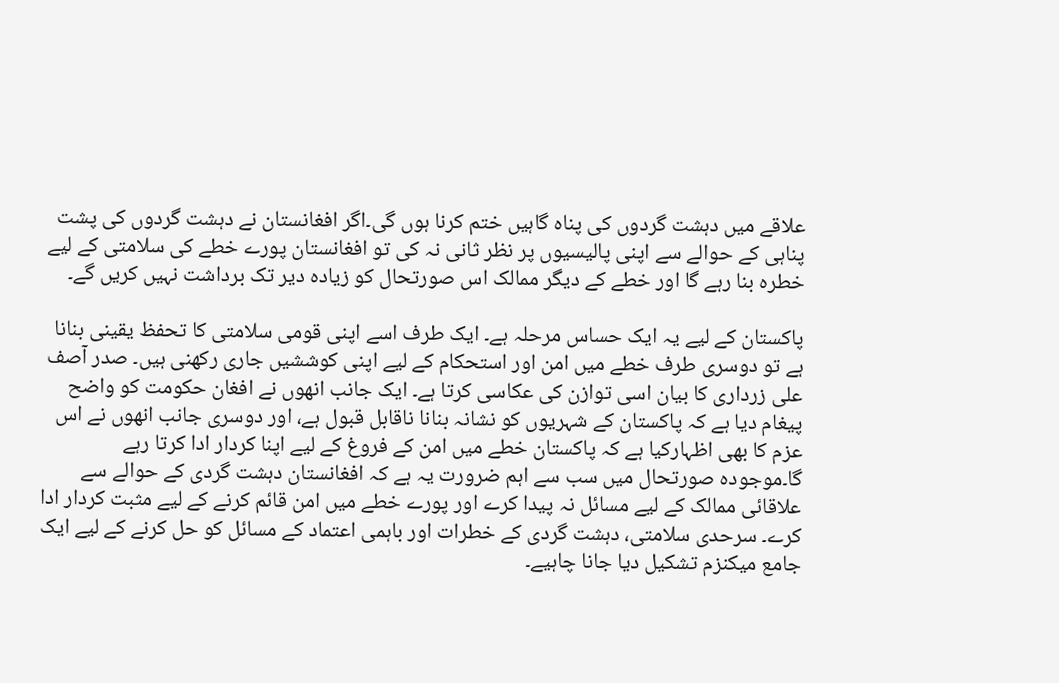علاقے میں دہشت گردوں کی پناہ گاہیں ختم کرنا ہوں گی۔اگر افغانستان نے دہشت گردوں کی پشت پناہی کے حوالے سے اپنی پالیسیوں پر نظر ثانی نہ کی تو افغانستان پورے خطے کی سلامتی کے لیے خطرہ بنا رہے گا اور خطے کے دیگر ممالک اس صورتحال کو زیادہ دیر تک برداشت نہیں کریں گے۔

پاکستان کے لیے یہ ایک حساس مرحلہ ہے۔ ایک طرف اسے اپنی قومی سلامتی کا تحفظ یقینی بنانا ہے تو دوسری طرف خطے میں امن اور استحکام کے لیے اپنی کوششیں جاری رکھنی ہیں۔ صدر آصف علی زرداری کا بیان اسی توازن کی عکاسی کرتا ہے۔ ایک جانب انھوں نے افغان حکومت کو واضح پیغام دیا ہے کہ پاکستان کے شہریوں کو نشانہ بنانا ناقابل قبول ہے، اور دوسری جانب انھوں نے اس عزم کا بھی اظہارکیا ہے کہ پاکستان خطے میں امن کے فروغ کے لیے اپنا کردار ادا کرتا رہے گا۔موجودہ صورتحال میں سب سے اہم ضرورت یہ ہے کہ افغانستان دہشت گردی کے حوالے سے علاقائی ممالک کے لیے مسائل نہ پیدا کرے اور پورے خطے میں امن قائم کرنے کے لیے مثبت کردار ادا کرے۔ سرحدی سلامتی، دہشت گردی کے خطرات اور باہمی اعتماد کے مسائل کو حل کرنے کے لیے ایک جامع میکنزم تشکیل دیا جانا چاہیے۔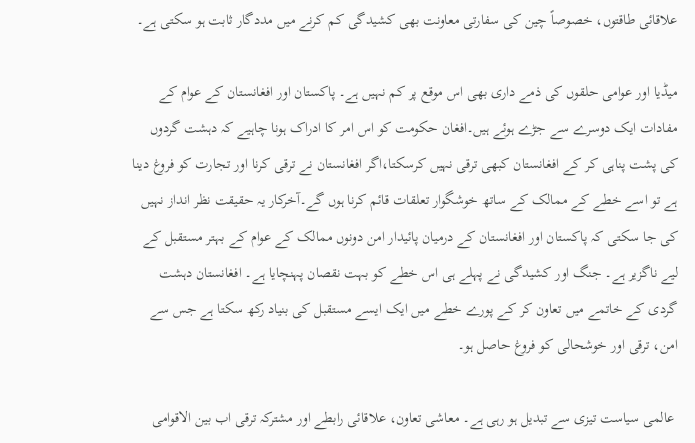علاقائی طاقتوں، خصوصاً چین کی سفارتی معاونت بھی کشیدگی کم کرنے میں مددگار ثابت ہو سکتی ہے۔

میڈیا اور عوامی حلقوں کی ذمے داری بھی اس موقع پر کم نہیں ہے۔ پاکستان اور افغانستان کے عوام کے مفادات ایک دوسرے سے جڑے ہوئے ہیں۔افغان حکومت کو اس امر کا ادراک ہونا چاہیے کہ دہشت گردوں کی پشت پناہی کر کے افغانستان کبھی ترقی نہیں کرسکتا،اگر افغانستان نے ترقی کرنا اور تجارت کو فروغ دینا ہے تو اسے خطے کے ممالک کے ساتھ خوشگوار تعلقات قائم کرنا ہوں گے۔آخرکار یہ حقیقت نظر انداز نہیں کی جا سکتی کہ پاکستان اور افغانستان کے درمیان پائیدار امن دونوں ممالک کے عوام کے بہتر مستقبل کے لیے ناگزیر ہے۔ جنگ اور کشیدگی نے پہلے ہی اس خطے کو بہت نقصان پہنچایا ہے۔ افغانستان دہشت گردی کے خاتمے میں تعاون کر کے پورے خطے میں ایک ایسے مستقبل کی بنیاد رکھ سکتا ہے جس سے امن، ترقی اور خوشحالی کو فروغ حاصل ہو۔

 عالمی سیاست تیزی سے تبدیل ہو رہی ہے۔ معاشی تعاون، علاقائی رابطے اور مشترکہ ترقی اب بین الاقوامی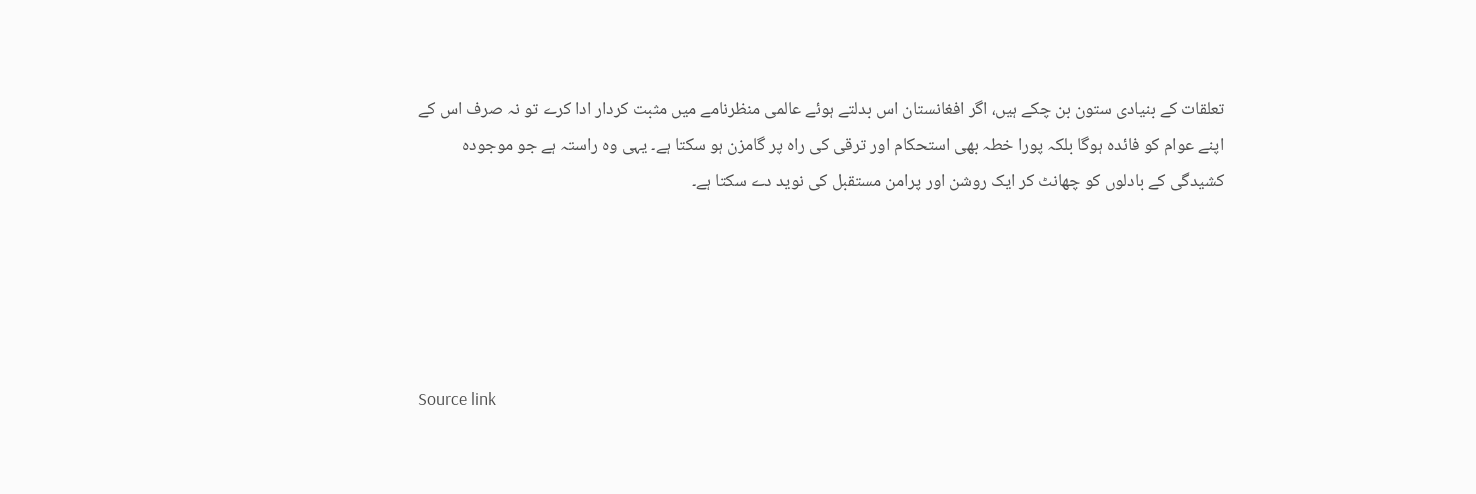تعلقات کے بنیادی ستون بن چکے ہیں، اگر افغانستان اس بدلتے ہوئے عالمی منظرنامے میں مثبت کردار ادا کرے تو نہ صرف اس کے اپنے عوام کو فائدہ ہوگا بلکہ پورا خطہ بھی استحکام اور ترقی کی راہ پر گامزن ہو سکتا ہے۔ یہی وہ راستہ ہے جو موجودہ کشیدگی کے بادلوں کو چھانٹ کر ایک روشن اور پرامن مستقبل کی نوید دے سکتا ہے۔





Source link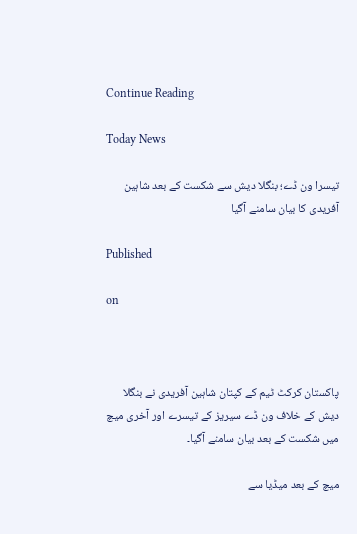Continue Reading

Today News

تیسرا ون ڈے؛ بنگلا دیش سے شکست کے بعد شاہین آفریدی کا بیان سامنے آگیا

Published

on



پاکستان کرکٹ ٹیم کے کپتان شاہین آفریدی نے بنگلا دیش کے خلاف ون ڈے سیریز کے تیسرے اور آخری میچ میں شکست کے بعد بیان سامنے آگیا۔

میچ کے بعد میڈیا سے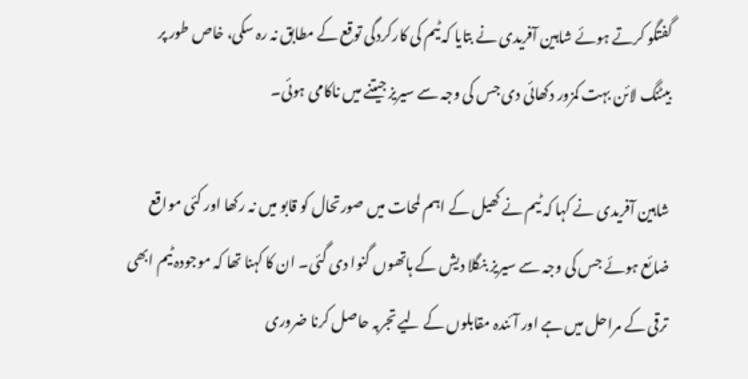گفتگو کرتے ہوئے شاہین آفریدی نے بتایا کہ ٹیم کی کارکردگی توقع کے مطابق نہ رہ سکی، خاص طور پر بیٹنگ لائن بہت کمزور دکھائی دی جس کی وجہ سے سیریز جیتنے میں ناکامی ہوئی۔

شاہین آفریدی نے کہا کہ ٹیم نے کھیل کے اہم لمحات میں صورتحال کو قابو میں نہ رکھا اور کئی مواقع ضائع ہوئے جس کی وجہ سے سیریز بنگلا دیش کے ہاتھوں گنوا دی گئی۔ ان کا کہنا تھا کہ موجودہ ٹیم ابھی ترقی کے مراحل میں ہے اور آئندہ مقابلوں کے لیے تجربہ حاصل کرنا ضروری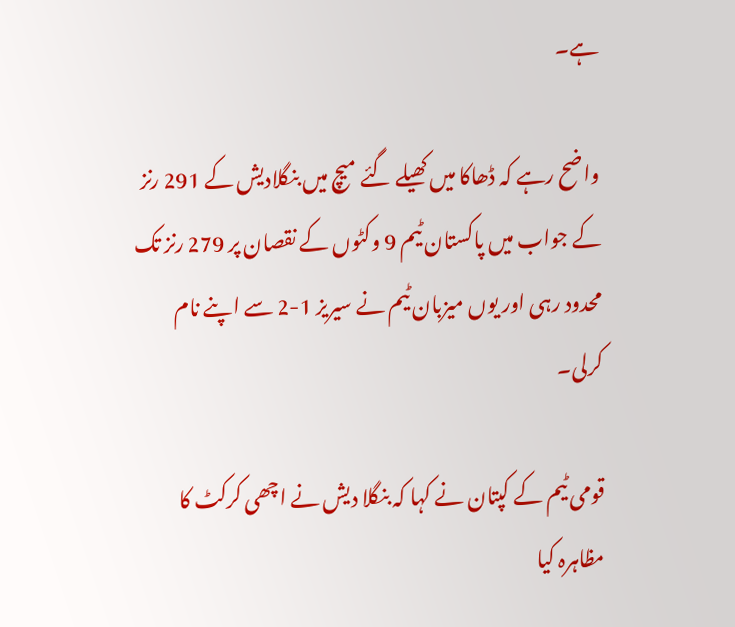ہے۔

واضح رہے کہ ڈھاکا میں کھیلے گئے میچ میں بنگلادیش کے 291 رنز کے جواب میں پاکستان ٹیم 9 وکٹوں کے نقصان پر 279 رنز تک محدود رہی اور یوں میزبان ٹیم نے سیریز 1-2 سے اپنے نام کرلی۔

قومی ٹیم کے کپتان نے کہا کہ بنگلا دیش نے اچھی کرکٹ کا مظاہرہ کیا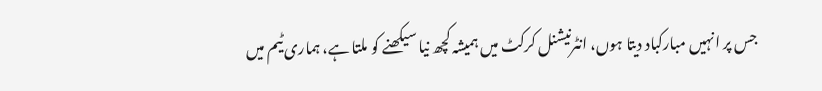جس پر انہیں مبارکباد دیتا ہوں، انٹرنیشنل کرکٹ میں ہمیشہ کچھ نیا سیکھنے کو ملتا ہے، ہماری ٹیم میں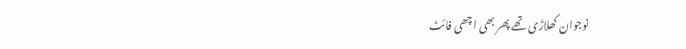نوجوان کھلاڑی تھے پھر بھی اچھی فائٹ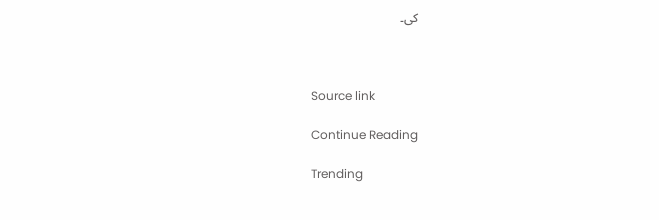کی۔



Source link

Continue Reading

Trending